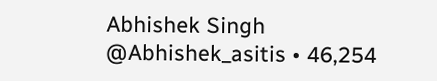Abhishek Singh
@Abhishek_asitis • 46,254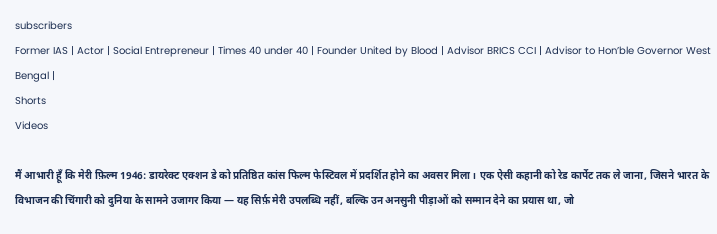subscribers
Former IAS | Actor | Social Entrepreneur | Times 40 under 40 | Founder United by Blood | Advisor BRICS CCI | Advisor to Hon’ble Governor West Bengal |
Shorts
Videos

मैं आभारी हूँ कि मेरी फ़िल्म 1946: डायरेक्ट एक्शन डे को प्रतिष्ठित कांस फिल्म फेस्टिवल में प्रदर्शित होने का अवसर मिला। एक ऐसी कहानी को रेड कार्पेट तक ले जाना, जिसने भारत के विभाजन की चिंगारी को दुनिया के सामने उजागर किया — यह सिर्फ़ मेरी उपलब्धि नहीं, बल्कि उन अनसुनी पीड़ाओं को सम्मान देने का प्रयास था, जो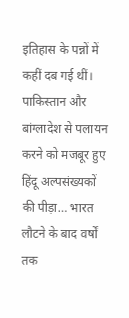इतिहास के पन्नों में कहीं दब गई थीं। पाकिस्तान और बांग्लादेश से पलायन करने को मजबूर हुए हिंदू अल्पसंख्यकों की पीड़ा… भारत लौटने के बाद वर्षों तक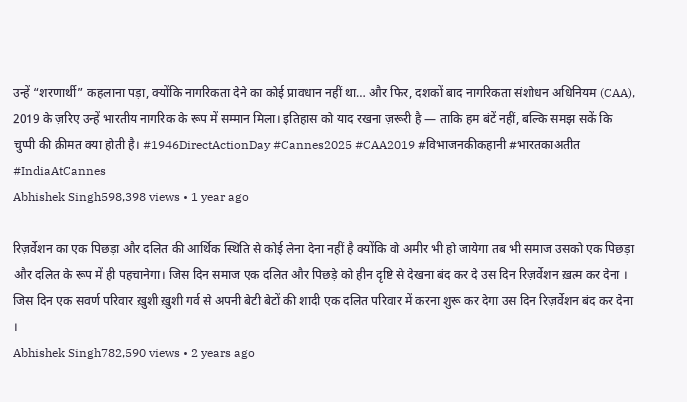उन्हें “शरणार्थी” कहलाना पड़ा, क्योंकि नागरिकता देने का कोई प्रावधान नहीं था… और फिर, दशकों बाद नागरिकता संशोधन अधिनियम (CAA), 2019 के ज़रिए उन्हें भारतीय नागरिक के रूप में सम्मान मिला। इतिहास को याद रखना ज़रूरी है — ताकि हम बंटें नहीं, बल्कि समझ सकें कि चुप्पी की क़ीमत क्या होती है। #1946DirectActionDay #Cannes2025 #CAA2019 #विभाजनकीकहानी #भारतकाअतीत #IndiaAtCannes
Abhishek Singh598,398 views • 1 year ago

रिज़र्वेशन का एक पिछड़ा और दलित की आर्थिक स्थिति से कोई लेना देना नहीं है क्योंकि वो अमीर भी हो जायेगा तब भी समाज उसको एक पिछड़ा और दलित के रूप में ही पहचानेगा। जिस दिन समाज एक दलित और पिछड़े को हीन दृष्टि से देखना बंद कर दे उस दिन रिज़र्वेशन ख़त्म कर देना । जिस दिन एक सवर्ण परिवार ख़ुशी ख़ुशी गर्व से अपनी बेटी बेटों की शादी एक दलित परिवार में करना शुरू कर देगा उस दिन रिज़र्वेशन बंद कर देना ।
Abhishek Singh782,590 views • 2 years ago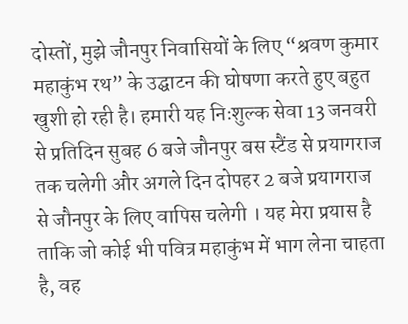दोस्तों, मुझे जौनपुर निवासियों के लिए “श्रवण कुमार महाकुंभ रथ” के उद्घाटन की घोषणा करते हुए बहुत खुशी हो रही है। हमारी यह निःशुल्क सेवा 13 जनवरी से प्रतिदिन सुबह 6 बजे जौनपुर बस स्टैंड से प्रयागराज तक चलेगी और अगले दिन दोपहर 2 बजे प्रयागराज से जौनपुर के लिए वापिस चलेगी । यह मेरा प्रयास है ताकि जो कोई भी पवित्र महाकुंभ में भाग लेना चाहता है, वह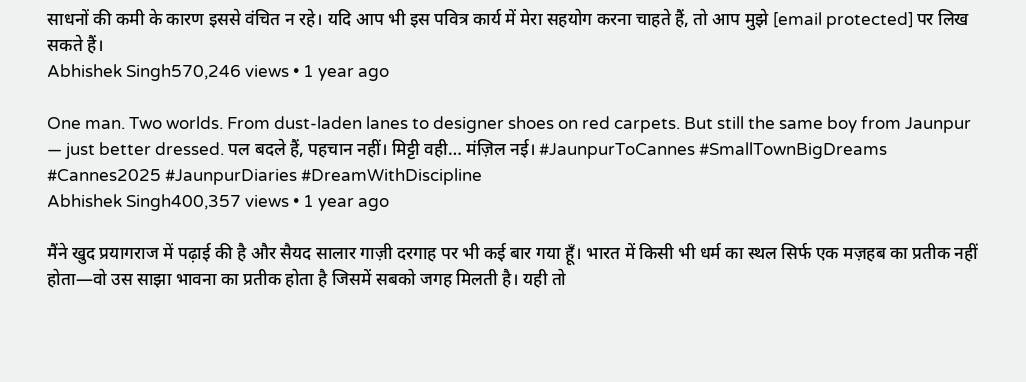साधनों की कमी के कारण इससे वंचित न रहे। यदि आप भी इस पवित्र कार्य में मेरा सहयोग करना चाहते हैं, तो आप मुझे [email protected] पर लिख सकते हैं।
Abhishek Singh570,246 views • 1 year ago

One man. Two worlds. From dust-laden lanes to designer shoes on red carpets. But still the same boy from Jaunpur — just better dressed. पल बदले हैं, पहचान नहीं। मिट्टी वही… मंज़िल नई। #JaunpurToCannes #SmallTownBigDreams #Cannes2025 #JaunpurDiaries #DreamWithDiscipline
Abhishek Singh400,357 views • 1 year ago

मैंने खुद प्रयागराज में पढ़ाई की है और सैयद सालार गाज़ी दरगाह पर भी कई बार गया हूँ। भारत में किसी भी धर्म का स्थल सिर्फ एक मज़हब का प्रतीक नहीं होता—वो उस साझा भावना का प्रतीक होता है जिसमें सबको जगह मिलती है। यही तो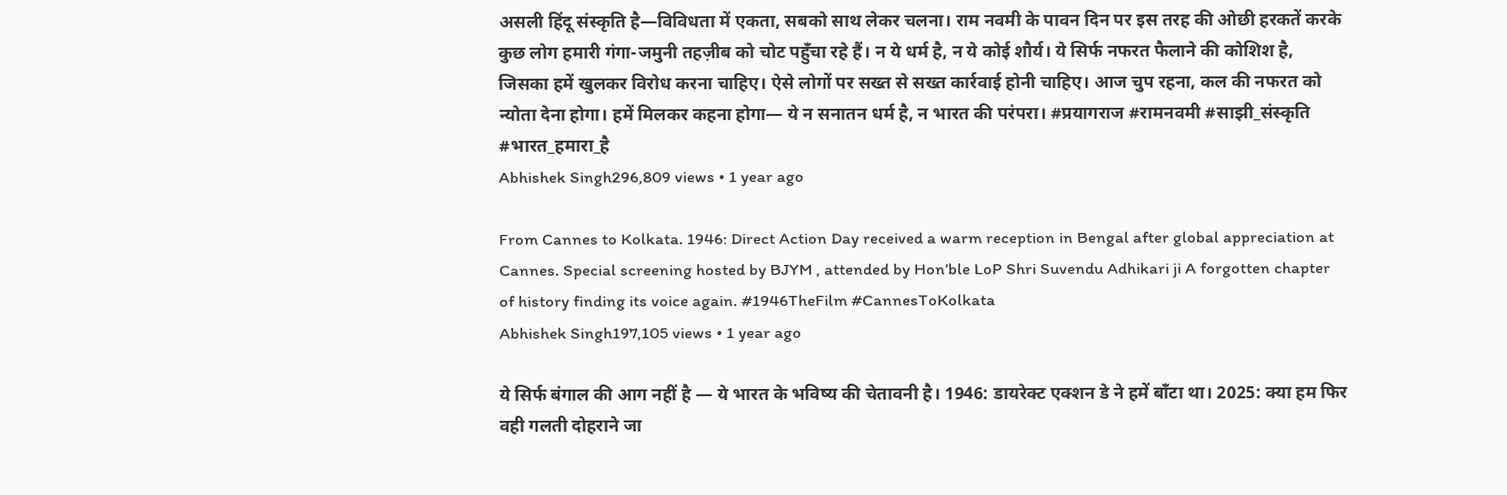असली हिंदू संस्कृति है—विविधता में एकता, सबको साथ लेकर चलना। राम नवमी के पावन दिन पर इस तरह की ओछी हरकतें करके कुछ लोग हमारी गंगा-जमुनी तहज़ीब को चोट पहुँचा रहे हैं। न ये धर्म है, न ये कोई शौर्य। ये सिर्फ नफरत फैलाने की कोशिश है, जिसका हमें खुलकर विरोध करना चाहिए। ऐसे लोगों पर सख्त से सख्त कार्रवाई होनी चाहिए। आज चुप रहना, कल की नफरत को न्योता देना होगा। हमें मिलकर कहना होगा— ये न सनातन धर्म है, न भारत की परंपरा। #प्रयागराज #रामनवमी #साझी_संस्कृति #भारत_हमारा_है
Abhishek Singh296,809 views • 1 year ago

From Cannes to Kolkata. 1946: Direct Action Day received a warm reception in Bengal after global appreciation at Cannes. Special screening hosted by BJYM , attended by Hon’ble LoP Shri Suvendu Adhikari ji A forgotten chapter of history finding its voice again. #1946TheFilm #CannesToKolkata
Abhishek Singh197,105 views • 1 year ago

ये सिर्फ बंगाल की आग नहीं है — ये भारत के भविष्य की चेतावनी है। 1946: डायरेक्ट एक्शन डे ने हमें बाँटा था। 2025: क्या हम फिर वही गलती दोहराने जा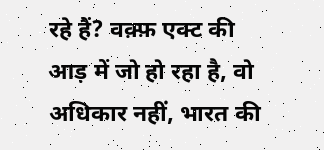रहे हैं? वक़्फ़ एक्ट की आड़ में जो हो रहा है, वो अधिकार नहीं, भारत की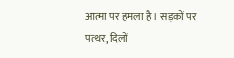आत्मा पर हमला है। सड़कों पर पत्थर, दिलों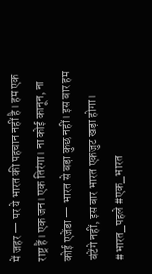में जहर — पर ये भारत की पहचान नहीं है। हम एक राष्ट्र हैं। एक जन। एक तिरंगा। ना कोई कानून, ना कोई एजेंडा — भारत से बड़ा कुछ नहीं। इस बार हम बंटेंगे नहीं, इस बार भारत एकजुट खड़ा होगा। #भारत_पहले #एक_भारत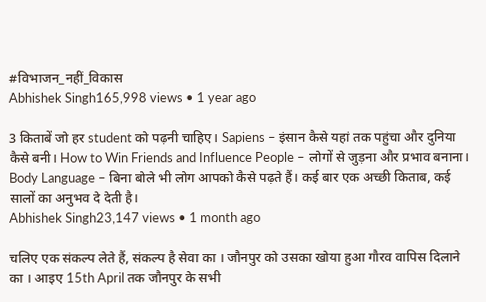#विभाजन_नहीं_विकास
Abhishek Singh165,998 views • 1 year ago

3 किताबें जो हर student को पढ़नी चाहिए। Sapiens – इंसान कैसे यहां तक पहुंचा और दुनिया कैसे बनी। How to Win Friends and Influence People – लोगों से जुड़ना और प्रभाव बनाना। Body Language – बिना बोले भी लोग आपको कैसे पढ़ते हैं। कई बार एक अच्छी किताब, कई सालों का अनुभव दे देती है।
Abhishek Singh23,147 views • 1 month ago

चलिए एक संकल्प लेते हैं, संकल्प है सेवा का । जौनपुर को उसका खोया हुआ गौरव वापिस दिलाने का । आइए 15th April तक जौनपुर के सभी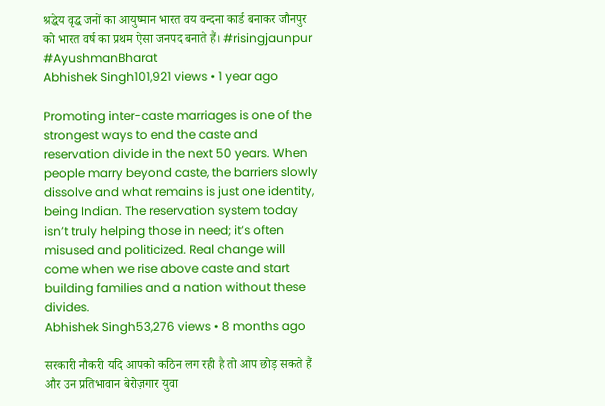श्रद्धेय वृद्ध जनों का आयुष्मान भारत वय वन्दना कार्ड बनाकर जौनपुर को भारत वर्ष का प्रथम ऐसा जनपद बनाते हैं। #risingjaunpur #AyushmanBharat
Abhishek Singh101,921 views • 1 year ago

Promoting inter-caste marriages is one of the strongest ways to end the caste and reservation divide in the next 50 years. When people marry beyond caste, the barriers slowly dissolve and what remains is just one identity, being Indian. The reservation system today isn’t truly helping those in need; it’s often misused and politicized. Real change will come when we rise above caste and start building families and a nation without these divides.
Abhishek Singh53,276 views • 8 months ago

सरकारी नौकरी यदि आपको कठिन लग रही है तो आप छोड़ सकते हैं और उन प्रतिभावान बेरोज़गार युवा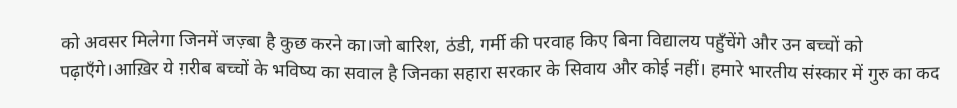को अवसर मिलेगा जिनमें जज़्बा है कुछ करने का।जो बारिश, ठंडी, गर्मी की परवाह किए बिना विद्यालय पहुँचेंगे और उन बच्चों को पढ़ाएँगे।आख़िर ये ग़रीब बच्चों के भविष्य का सवाल है जिनका सहारा सरकार के सिवाय और कोई नहीं। हमारे भारतीय संस्कार में गुरु का कद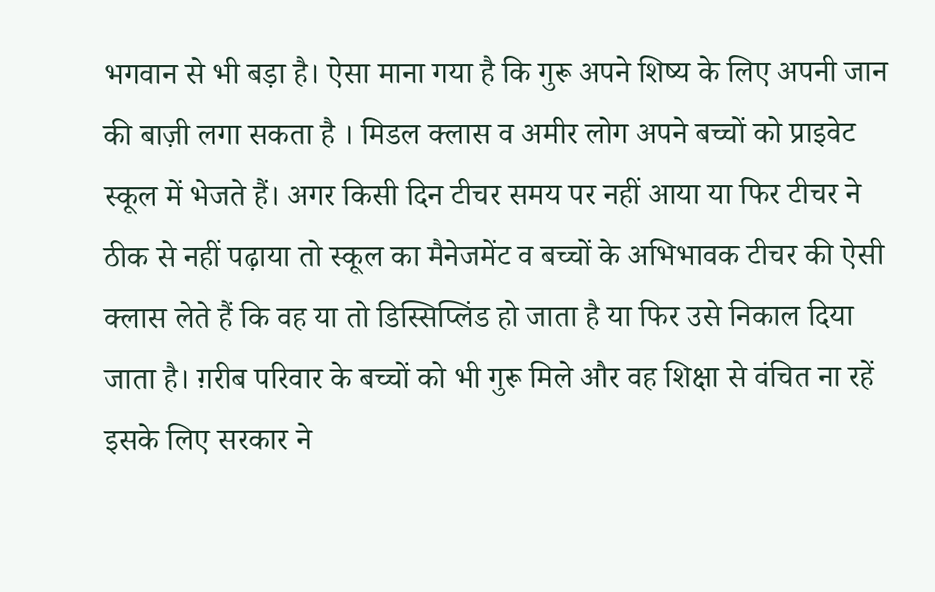भगवान से भी बड़ा है। ऐसा माना गया है कि गुरू अपने शिष्य के लिए अपनी जान की बाज़ी लगा सकता है । मिडल क्लास व अमीर लोग अपने बच्चों को प्राइवेट स्कूल में भेजते हैं। अगर किसी दिन टीचर समय पर नहीं आया या फिर टीचर ने ठीक से नहीं पढ़ाया तो स्कूल का मैनेजमेंट व बच्चों के अभिभावक टीचर की ऐसी क्लास लेते हैं कि वह या तो डिस्सिप्लिंड हो जाता है या फिर उसे निकाल दिया जाता है। ग़रीब परिवार के बच्चों को भी गुरू मिले और वह शिक्षा से वंचित ना रहें इसके लिए सरकार ने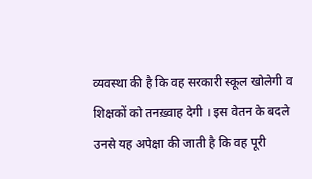व्यवस्था की है कि वह सरकारी स्कूल खोलेगी व शिक्षकों को तनख़्वाह देगी । इस वेतन के बदले उनसे यह अपेक्षा की जाती है कि वह पूरी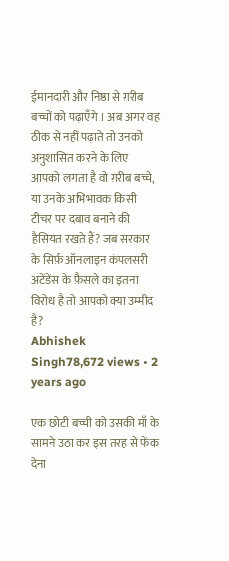ईमानदारी और निष्ठा से ग़रीब बच्चों को पढ़ाएँगे । अब अगर वह ठीक से नहीं पढ़ाते तो उनको अनुशासित करने के लिए आपको लगता है वो ग़रीब बच्चे, या उनके अभिभावक किसी टीचर पर दबाव बनाने की हैसियत रखते हैं? जब सरकार के सिर्फ़ ऑनलाइन कंपलसरी अटेंडेंस के फ़ैसले का इतना विरोध है तो आपको क्या उम्मीद है?
Abhishek Singh78,672 views • 2 years ago

एक छोटी बच्ची को उसकी माँ के सामने उठा कर इस तरह से फेंक देना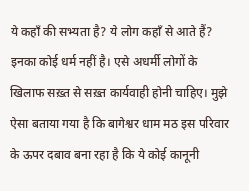ये कहाँ की सभ्यता है? ये लोग कहाँ से आते हैं? इनका कोई धर्म नहीं है। एसे अधर्मी लोगों के खिलाफ सख़्त से सख़्त कार्यवाही होनी चाहिए। मुझे ऐसा बताया गया है कि बागेश्वर धाम मठ इस परिवार के ऊपर दबाव बना रहा है कि ये कोई कानूनी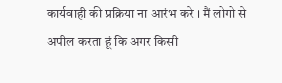कार्यवाही की प्रक्रिया ना आरंभ करे । मैं लोगो से अपील करता हूं कि अगर किसी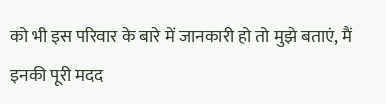को भी इस परिवार के बारे में जानकारी हो तो मुझे बताएं, मैं इनकी पूरी मदद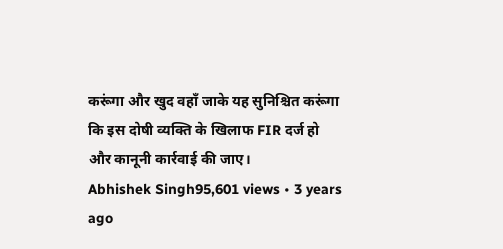करूंगा और खुद वहाँ जाके यह सुनिश्चित करूंगा कि इस दोषी व्यक्ति के खिलाफ FIR दर्ज हो और कानूनी कार्रवाई की जाए।
Abhishek Singh95,601 views • 3 years ago